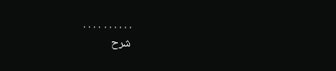. . . . . . . . . .
شرح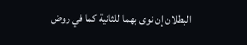البطلان إن نوى بهما للثانية كما في روض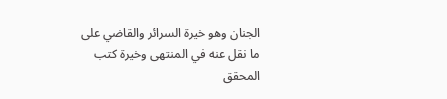الجنان وهو خيرة السرائر والقاضي على ما نقل عنه في المنتهى وخيرة كتب المحقق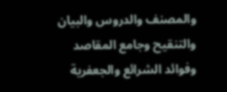والمصنف والدروس والبيان والتنقيح وجامع المقاصد وفوائد الشرائع والجعفرية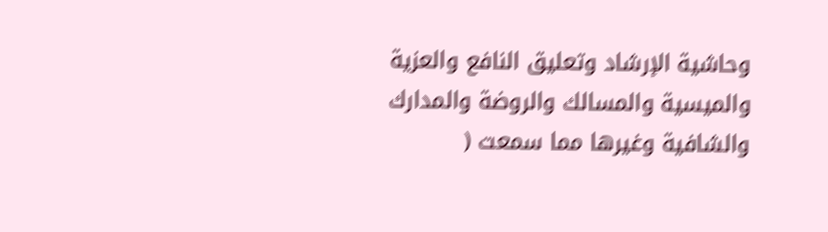وحاشية الإرشاد وتعليق النافع والعزية والميسية والمسالك والروضة والمدارك والشافية وغيرها مما سمعت (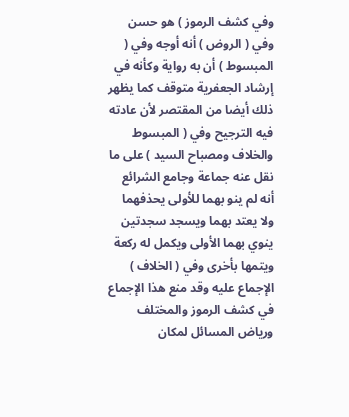وفي كشف الرموز ) هو حسن وفي ( الروض ) أنه أوجه وفي ( المبسوط ) أن به رواية وكأنه في إرشاد الجعفرية متوقف كما يظهر ذلك أيضا من المقتصر لأن عادته فيه الترجيح وفي ( المبسوط والخلاف ومصباح السيد ) على ما نقل عنه جماعة وجامع الشرائع أنه لم ينو بهما للأولى يحذفهما ولا يعتد بهما ويسجد سجدتين ينوي بهما الأولى ويكمل له ركعة ويتمها بأخرى وفي ( الخلاف ) الإجماع عليه وقد منع هذا الإجماع في كشف الرموز والمختلف ورياض المسائل لمكان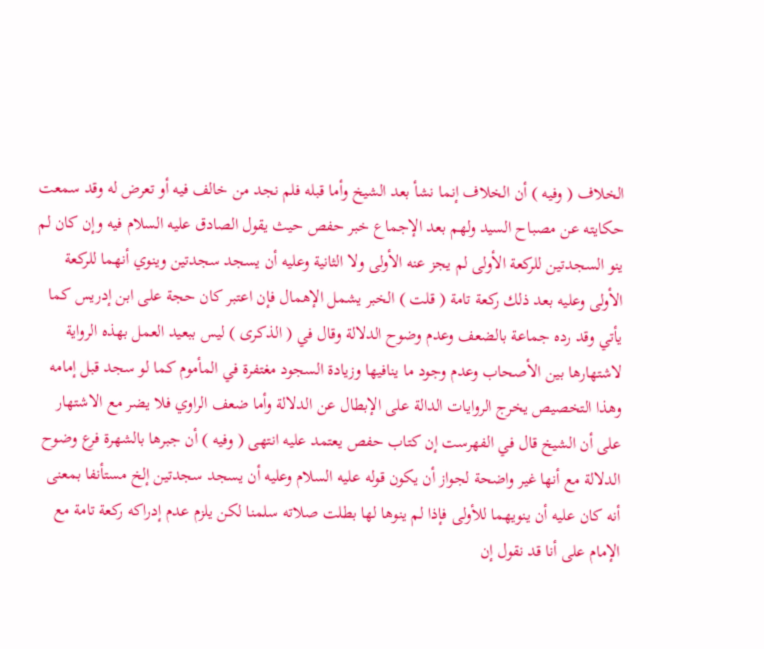الخلاف ( وفيه ) أن الخلاف إنما نشأ بعد الشيخ وأما قبله فلم نجد من خالف فيه أو تعرض له وقد سمعت حكايته عن مصباح السيد ولهم بعد الإجماع خبر حفص حيث يقول الصادق عليه السلام فيه وإن كان لم ينو السجدتين للركعة الأولى لم يجز عنه الأولى ولا الثانية وعليه أن يسجد سجدتين وينوي أنهما للركعة الأولى وعليه بعد ذلك ركعة تامة ( قلت ) الخبر يشمل الإهمال فإن اعتبر كان حجة على ابن إدريس كما يأتي وقد رده جماعة بالضعف وعدم وضوح الدلالة وقال في ( الذكرى ) ليس ببعيد العمل بهذه الرواية لاشتهارها بين الأصحاب وعدم وجود ما ينافيها وزيادة السجود مغتفرة في المأموم كما لو سجد قبل إمامه وهذا التخصيص يخرج الروايات الدالة على الإبطال عن الدلالة وأما ضعف الراوي فلا يضر مع الاشتهار على أن الشيخ قال في الفهرست إن كتاب حفص يعتمد عليه انتهى ( وفيه ) أن جبرها بالشهرة فرع وضوح الدلالة مع أنها غير واضحة لجواز أن يكون قوله عليه السلام وعليه أن يسجد سجدتين إلخ مستأنفا بمعنى أنه كان عليه أن ينويهما للأولى فإذا لم ينوها لها بطلت صلاته سلمنا لكن يلزم عدم إدراكه ركعة تامة مع الإمام على أنا قد نقول إن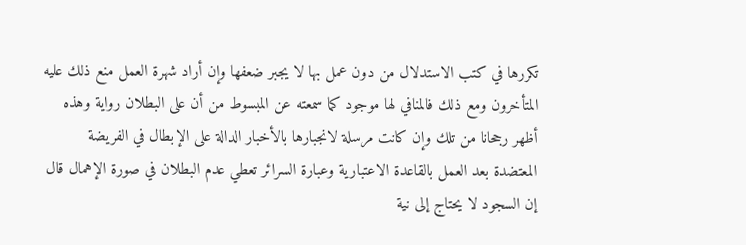تكررها في كتب الاستدلال من دون عمل بها لا يجبر ضعفها وإن أراد شهرة العمل منع ذلك عليه المتأخرون ومع ذلك فالمنافي لها موجود كما سمعته عن المبسوط من أن على البطلان رواية وهذه أظهر رجحانا من تلك وإن كانت مرسلة لانجبارها بالأخبار الدالة على الإبطال في الفريضة المعتضدة بعد العمل بالقاعدة الاعتبارية وعبارة السرائر تعطي عدم البطلان في صورة الإهمال قال إن السجود لا يحتاج إلى نية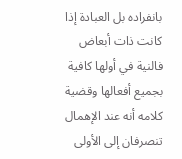بانفراده بل العبادة إذا كانت ذات أبعاض فالنية في أولها كافية بجميع أفعالها وقضية كلامه أنه عند الإهمال تنصرفان إلى الأولى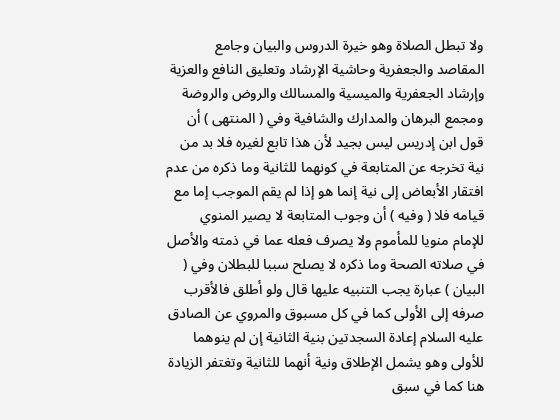ولا تبطل الصلاة وهو خيرة الدروس والبيان وجامع المقاصد والجعفرية وحاشية الإرشاد وتعليق النافع والعزية وإرشاد الجعفرية والميسية والمسالك والروض والروضة ومجمع البرهان والمدارك والشافية وفي ( المنتهى ) أن قول ابن إدريس ليس بجيد لأن هذا تابع لغيره فلا بد من نية تخرجه عن المتابعة في كونهما للثانية وما ذكره من عدم افتقار الأبعاض إلى نية إنما هو إذا لم يقم الموجب إما مع قيامه فلا ( وفيه ) أن وجوب المتابعة لا يصير المنوي للإمام منويا للمأموم ولا يصرف فعله عما في ذمته والأصل في صلاته الصحة وما ذكره لا يصلح سببا للبطلان وفي ( البيان ) عبارة يجب التنبيه عليها قال ولو أطلق فالأقرب صرفه إلى الأولى كما في كل مسبوق والمروي عن الصادق عليه السلام إعادة السجدتين بنية الثانية إن لم ينوهما للأولى وهو يشمل الإطلاق ونية أنهما للثانية وتغتفر الزيادة هنا كما في سبق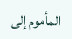المأموم إلى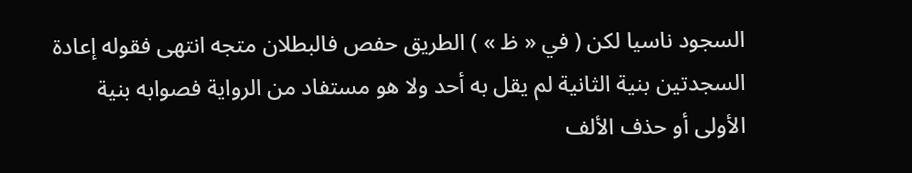السجود ناسيا لكن ( في « ظ » ) الطريق حفص فالبطلان متجه انتهى فقوله إعادة السجدتين بنية الثانية لم يقل به أحد ولا هو مستفاد من الرواية فصوابه بنية الأولى أو حذف الألف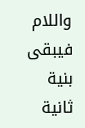واللام فيبقى بنية ثانية